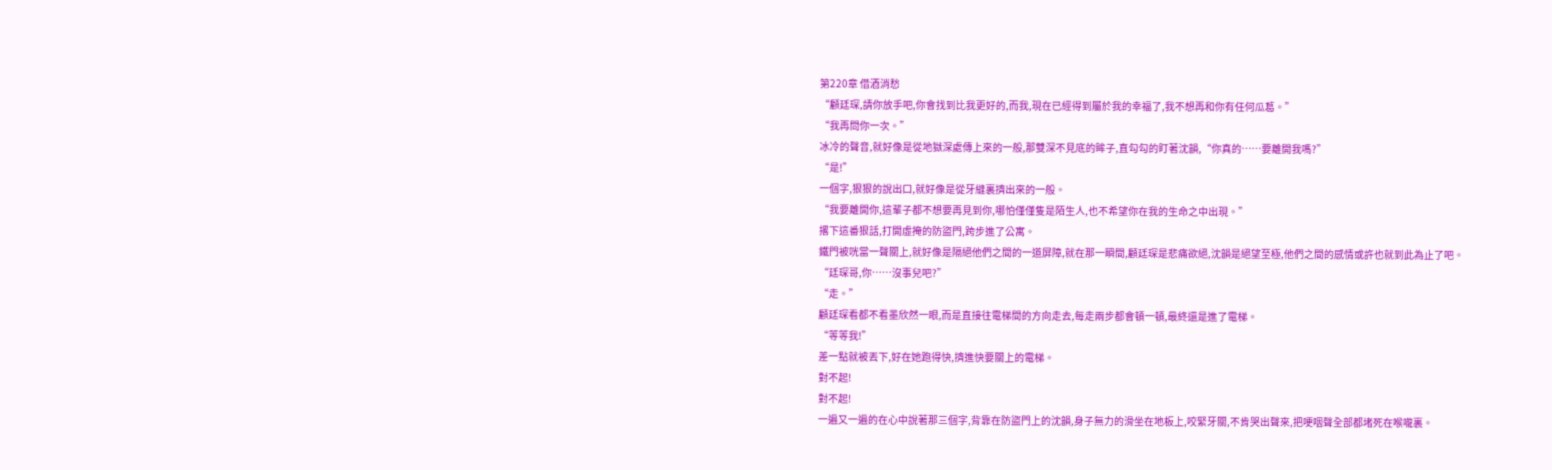第220章 借酒消愁
“顧廷琛,請你放手吧,你會找到比我更好的,而我,現在已經得到屬於我的幸福了,我不想再和你有任何瓜葛。”
“我再問你一次。”
冰冷的聲音,就好像是從地獄深處傳上來的一般,那雙深不見底的眸子,直勾勾的盯著沈韻,“你真的……要離開我嗎?”
“是!”
一個字,狠狠的說出口,就好像是從牙縫裏擠出來的一般。
“我要離開你,這輩子都不想要再見到你,哪怕僅僅隻是陌生人,也不希望你在我的生命之中出現。”
撂下這番狠話,打開虛掩的防盜門,跨步進了公寓。
鐵門被咣當一聲關上,就好像是隔絕他們之間的一道屏障,就在那一瞬間,顧廷琛是悲痛欲絕,沈韻是絕望至極,他們之間的感情或許也就到此為止了吧。
“廷琛哥,你……沒事兒吧?”
“走。”
顧廷琛看都不看墨欣然一眼,而是直接往電梯間的方向走去,每走兩步都會頓一頓,最終還是進了電梯。
“等等我!”
差一點就被丟下,好在她跑得快,擠進快要關上的電梯。
對不起!
對不起!
一遍又一遍的在心中說著那三個字,背靠在防盜門上的沈韻,身子無力的滑坐在地板上,咬緊牙關,不肯哭出聲來,把哽咽聲全部都堵死在喉嚨裏。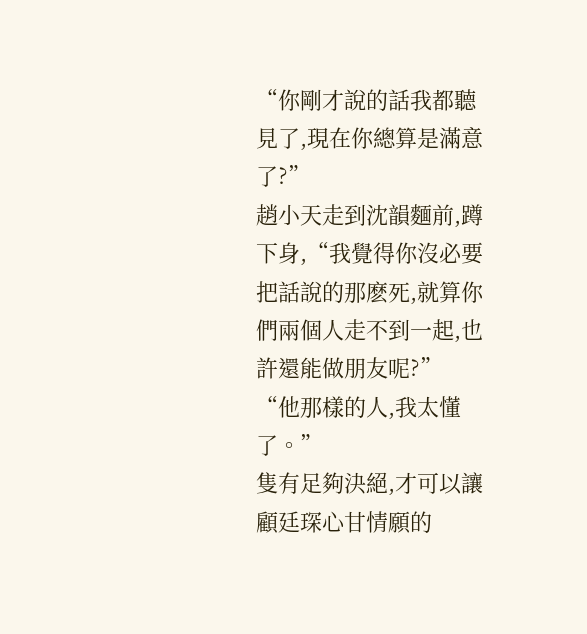“你剛才說的話我都聽見了,現在你總算是滿意了?”
趙小天走到沈韻麵前,蹲下身,“我覺得你沒必要把話說的那麽死,就算你們兩個人走不到一起,也許還能做朋友呢?”
“他那樣的人,我太懂了。”
隻有足夠決絕,才可以讓顧廷琛心甘情願的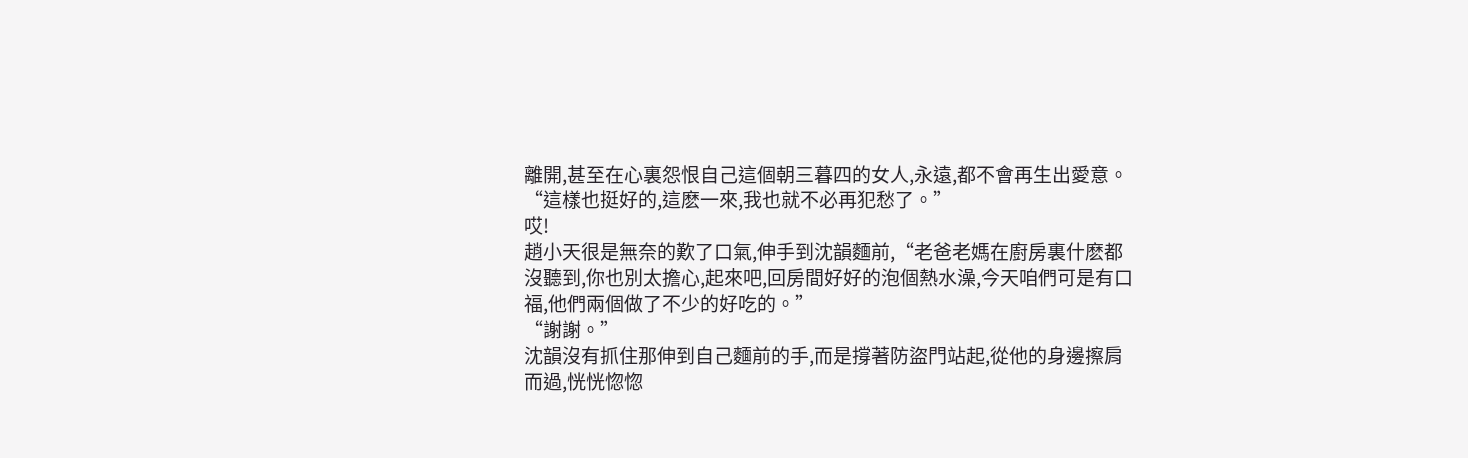離開,甚至在心裏怨恨自己這個朝三暮四的女人,永遠,都不會再生出愛意。
“這樣也挺好的,這麽一來,我也就不必再犯愁了。”
哎!
趙小天很是無奈的歎了口氣,伸手到沈韻麵前,“老爸老媽在廚房裏什麽都沒聽到,你也別太擔心,起來吧,回房間好好的泡個熱水澡,今天咱們可是有口福,他們兩個做了不少的好吃的。”
“謝謝。”
沈韻沒有抓住那伸到自己麵前的手,而是撐著防盜門站起,從他的身邊擦肩而過,恍恍惚惚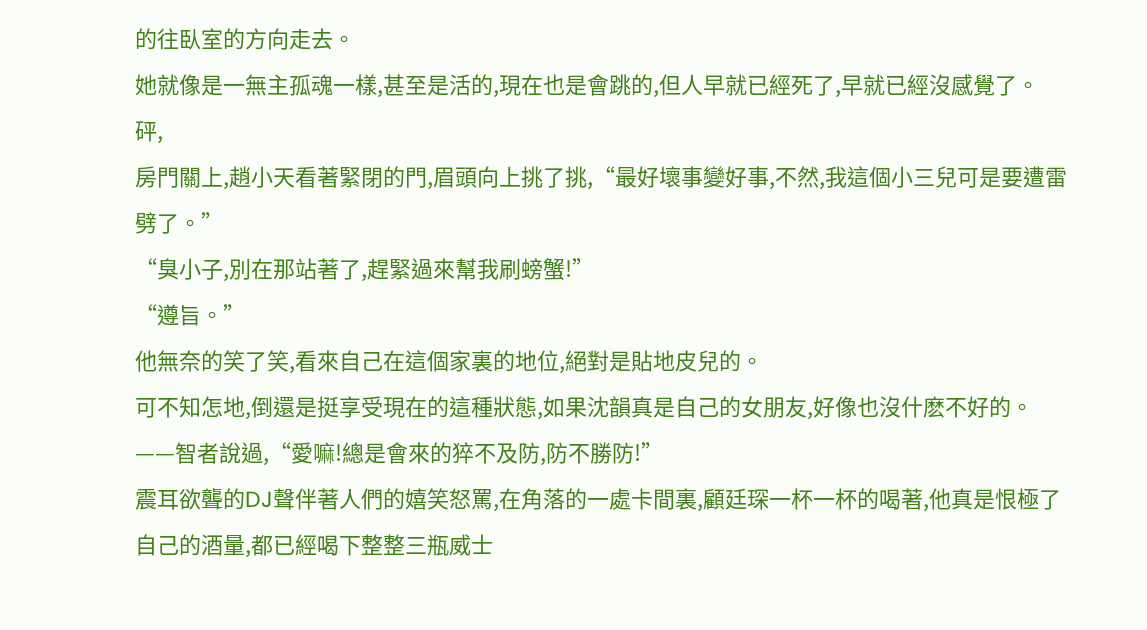的往臥室的方向走去。
她就像是一無主孤魂一樣,甚至是活的,現在也是會跳的,但人早就已經死了,早就已經沒感覺了。
砰,
房門關上,趙小天看著緊閉的門,眉頭向上挑了挑,“最好壞事變好事,不然,我這個小三兒可是要遭雷劈了。”
“臭小子,別在那站著了,趕緊過來幫我刷螃蟹!”
“遵旨。”
他無奈的笑了笑,看來自己在這個家裏的地位,絕對是貼地皮兒的。
可不知怎地,倒還是挺享受現在的這種狀態,如果沈韻真是自己的女朋友,好像也沒什麽不好的。
——智者說過,“愛嘛!總是會來的猝不及防,防不勝防!”
震耳欲聾的DJ聲伴著人們的嬉笑怒罵,在角落的一處卡間裏,顧廷琛一杯一杯的喝著,他真是恨極了自己的酒量,都已經喝下整整三瓶威士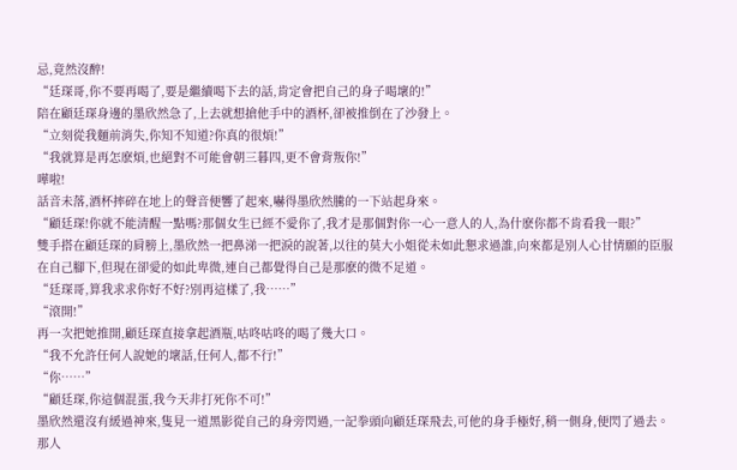忌,竟然沒醉!
“廷琛哥,你不要再喝了,要是繼續喝下去的話,肯定會把自己的身子喝壞的!”
陪在顧廷琛身邊的墨欣然急了,上去就想搶他手中的酒杯,卻被推倒在了沙發上。
“立刻從我麵前消失,你知不知道?你真的很煩!”
“我就算是再怎麽煩,也絕對不可能會朝三暮四,更不會背叛你!”
嘩啦!
話音未落,酒杯摔碎在地上的聲音便響了起來,嚇得墨欣然騰的一下站起身來。
“顧廷琛!你就不能清醒一點嗎?那個女生已經不愛你了,我才是那個對你一心一意人的人,為什麽你都不肯看我一眼?”
雙手搭在顧廷琛的肩膀上,墨欣然一把鼻涕一把淚的說著,以往的莫大小姐從未如此懇求過誰,向來都是別人心甘情願的臣服在自己腳下,但現在卻愛的如此卑微,連自己都覺得自己是那麽的微不足道。
“廷琛哥,算我求求你好不好?別再這樣了,我……”
“滾開!”
再一次把她推開,顧廷琛直接拿起酒瓶,咕咚咕咚的喝了幾大口。
“我不允許任何人說她的壞話,任何人,都不行!”
“你……”
“顧廷琛,你這個混蛋,我今天非打死你不可!”
墨欣然還沒有緩過神來,隻見一道黑影從自己的身旁閃過,一記拳頭向顧廷琛飛去,可他的身手極好,稍一側身,便閃了過去。
那人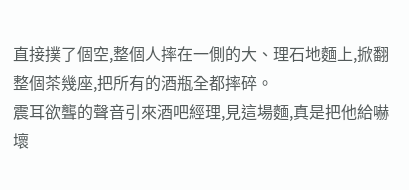直接撲了個空,整個人摔在一側的大、理石地麵上,掀翻整個茶幾座,把所有的酒瓶全都摔碎。
震耳欲聾的聲音引來酒吧經理,見這場麵,真是把他給嚇壞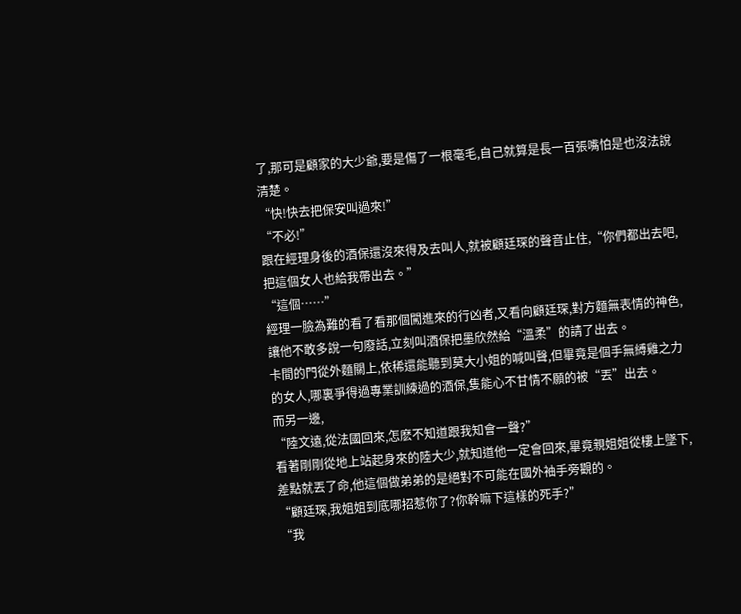了,那可是顧家的大少爺,要是傷了一根毫毛,自己就算是長一百張嘴怕是也沒法說清楚。
“快!快去把保安叫過來!”
“不必!”
跟在經理身後的酒保還沒來得及去叫人,就被顧廷琛的聲音止住,“你們都出去吧,把這個女人也給我帶出去。”
“這個……”
經理一臉為難的看了看那個闖進來的行凶者,又看向顧廷琛,對方麵無表情的神色,讓他不敢多說一句廢話,立刻叫酒保把墨欣然給“溫柔”的請了出去。
卡間的門從外麵關上,依稀還能聽到莫大小姐的喊叫聲,但畢竟是個手無縛雞之力的女人,哪裏爭得過專業訓練過的酒保,隻能心不甘情不願的被“丟”出去。
而另一邊,
“陸文遠,從法國回來,怎麽不知道跟我知會一聲?”
看著剛剛從地上站起身來的陸大少,就知道他一定會回來,畢竟親姐姐從樓上墜下,差點就丟了命,他這個做弟弟的是絕對不可能在國外袖手旁觀的。
“顧廷琛,我姐姐到底哪招惹你了?你幹嘛下這樣的死手?”
“我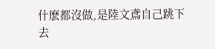什麽都沒做,是陸文鳶自己跳下去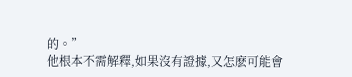的。”
他根本不需解釋,如果沒有證據,又怎麽可能會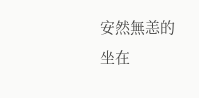安然無恙的坐在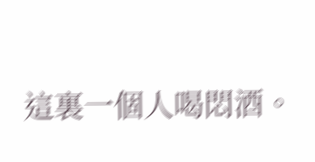這裏一個人喝悶酒。